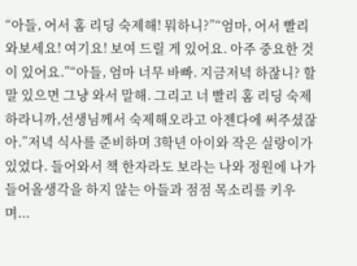“아들, 어서 홈 리딩 숙제해! 뭐하니?”“엄마, 어서 빨리 와보세요! 여기요! 보여 드릴 게 있어요. 아주 중요한 것이 있어요.”“아들, 엄마 너무 바빠. 지금저녁 하잖니? 할 말 있으면 그냥 와서 말해. 그리고 너 빨리 홈 리딩 숙제하라니까,선생님께서 숙제해오라고 아젠다에 써주셨잖아.”저녁 식사를 준비하며 3학년 아이와 작은 실랑이가 있었다. 들어와서 책 한자라도 보라는 나와 정원에 나가 들어올생각을 하지 않는 아들과 점점 목소리를 키우며...